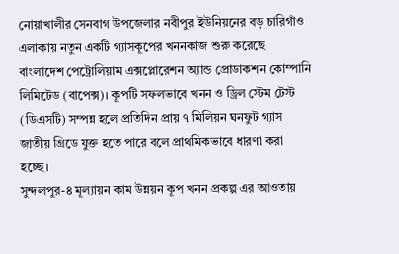নোয়াখালীর সেনবাগ উপজেলার নবীপুর ইউনিয়নের বড় চারিগাঁও এলাকায় নতুন একটি গ্যাসকূপের খননকাজ শুরু করেছে বাংলাদেশ পেট্রোলিয়াম এক্সপ্লোরেশন অ্যান্ড প্রোডাকশন কোম্পানি লিমিটেড (বাপেক্স)। কূপটি সফলভাবে খনন ও ড্রিল স্টেম টেস্ট (ডিএসটি) সম্পন্ন হলে প্রতিদিন প্রায় ৭ মিলিয়ন ঘনফুট গ্যাস জাতীয় গ্রিডে যুক্ত হতে পারে বলে প্রাথমিকভাবে ধারণা করা হচ্ছে।
সুন্দলপুর-৪ মূল্যায়ন কাম উন্নয়ন কূপ খনন প্রকল্প এর আওতায়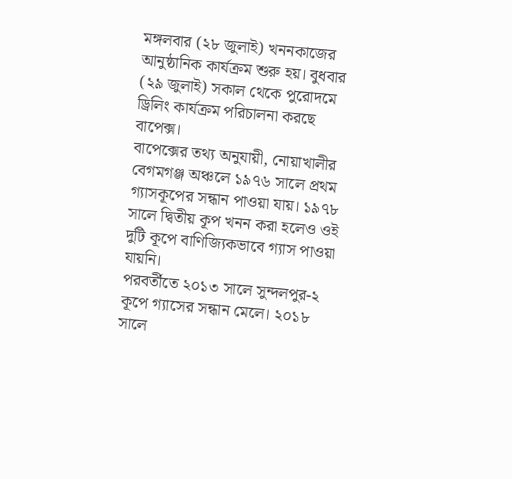মঙ্গলবার (২৮ জুলাই) খননকাজের আনুষ্ঠানিক কার্যক্রম শুরু হয়। বুধবার (২৯ জুলাই) সকাল থেকে পুরোদমে ড্রিলিং কার্যক্রম পরিচালনা করছে বাপেক্স।
বাপেক্সের তথ্য অনুযায়ী, নোয়াখালীর বেগমগঞ্জ অঞ্চলে ১৯৭৬ সালে প্রথম গ্যাসকূপের সন্ধান পাওয়া যায়। ১৯৭৮ সালে দ্বিতীয় কূপ খনন করা হলেও ওই দুটি কূপে বাণিজ্যিকভাবে গ্যাস পাওয়া যায়নি।
পরবর্তীতে ২০১৩ সালে সুন্দলপুর-২ কূপে গ্যাসের সন্ধান মেলে। ২০১৮ সালে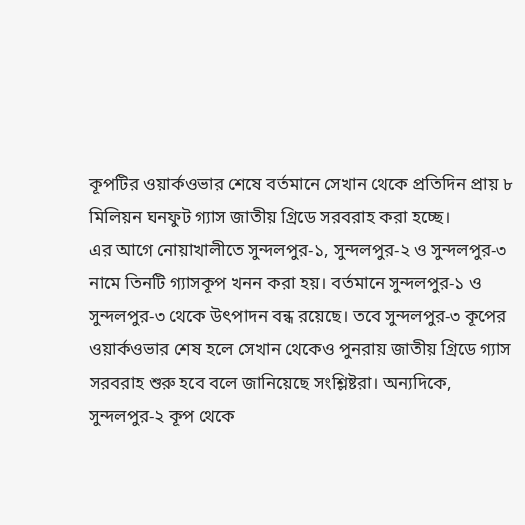কূপটির ওয়ার্কওভার শেষে বর্তমানে সেখান থেকে প্রতিদিন প্রায় ৮ মিলিয়ন ঘনফুট গ্যাস জাতীয় গ্রিডে সরবরাহ করা হচ্ছে।
এর আগে নোয়াখালীতে সুন্দলপুর-১, সুন্দলপুর-২ ও সুন্দলপুর-৩ নামে তিনটি গ্যাসকূপ খনন করা হয়। বর্তমানে সুন্দলপুর-১ ও সুন্দলপুর-৩ থেকে উৎপাদন বন্ধ রয়েছে। তবে সুন্দলপুর-৩ কূপের ওয়ার্কওভার শেষ হলে সেখান থেকেও পুনরায় জাতীয় গ্রিডে গ্যাস সরবরাহ শুরু হবে বলে জানিয়েছে সংশ্লিষ্টরা। অন্যদিকে, সুন্দলপুর-২ কূপ থেকে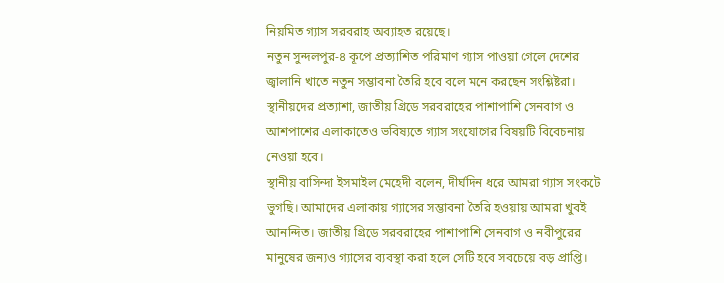নিয়মিত গ্যাস সরবরাহ অব্যাহত রয়েছে।
নতুন সুন্দলপুর-৪ কূপে প্রত্যাশিত পরিমাণ গ্যাস পাওয়া গেলে দেশের জ্বালানি খাতে নতুন সম্ভাবনা তৈরি হবে বলে মনে করছেন সংশ্লিষ্টরা। স্থানীয়দের প্রত্যাশা, জাতীয় গ্রিডে সরবরাহের পাশাপাশি সেনবাগ ও আশপাশের এলাকাতেও ভবিষ্যতে গ্যাস সংযোগের বিষয়টি বিবেচনায় নেওয়া হবে।
স্থানীয় বাসিন্দা ইসমাইল মেহেদী বলেন, দীর্ঘদিন ধরে আমরা গ্যাস সংকটে ভুগছি। আমাদের এলাকায় গ্যাসের সম্ভাবনা তৈরি হওয়ায় আমরা খুবই আনন্দিত। জাতীয় গ্রিডে সরবরাহের পাশাপাশি সেনবাগ ও নবীপুরের মানুষের জন্যও গ্যাসের ব্যবস্থা করা হলে সেটি হবে সবচেয়ে বড় প্রাপ্তি।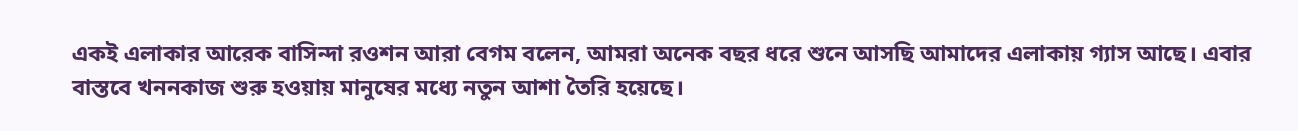একই এলাকার আরেক বাসিন্দা রওশন আরা বেগম বলেন, আমরা অনেক বছর ধরে শুনে আসছি আমাদের এলাকায় গ্যাস আছে। এবার বাস্তবে খননকাজ শুরু হওয়ায় মানুষের মধ্যে নতুন আশা তৈরি হয়েছে।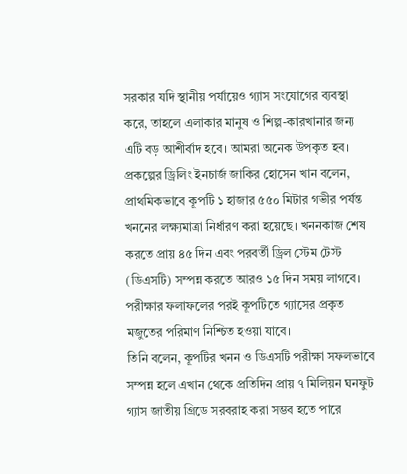সরকার যদি স্থানীয় পর্যায়েও গ্যাস সংযোগের ব্যবস্থা করে, তাহলে এলাকার মানুষ ও শিল্প-কারখানার জন্য এটি বড় আশীর্বাদ হবে। আমরা অনেক উপকৃত হব।
প্রকল্পের ড্রিলিং ইনচার্জ জাকির হোসেন খান বলেন, প্রাথমিকভাবে কূপটি ১ হাজার ৫৫০ মিটার গভীর পর্যন্ত খননের লক্ষ্যমাত্রা নির্ধারণ করা হয়েছে। খননকাজ শেষ করতে প্রায় ৪৫ দিন এবং পরবর্তী ড্রিল স্টেম টেস্ট (ডিএসটি) সম্পন্ন করতে আরও ১৫ দিন সময় লাগবে। পরীক্ষার ফলাফলের পরই কূপটিতে গ্যাসের প্রকৃত মজুতের পরিমাণ নিশ্চিত হওয়া যাবে।
তিনি বলেন, কূপটির খনন ও ডিএসটি পরীক্ষা সফলভাবে সম্পন্ন হলে এখান থেকে প্রতিদিন প্রায় ৭ মিলিয়ন ঘনফুট গ্যাস জাতীয় গ্রিডে সরবরাহ করা সম্ভব হতে পারে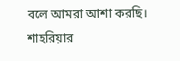বলে আমরা আশা করছি।
শাহরিয়ার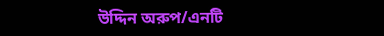উদ্দিন অরুপ/এনটি